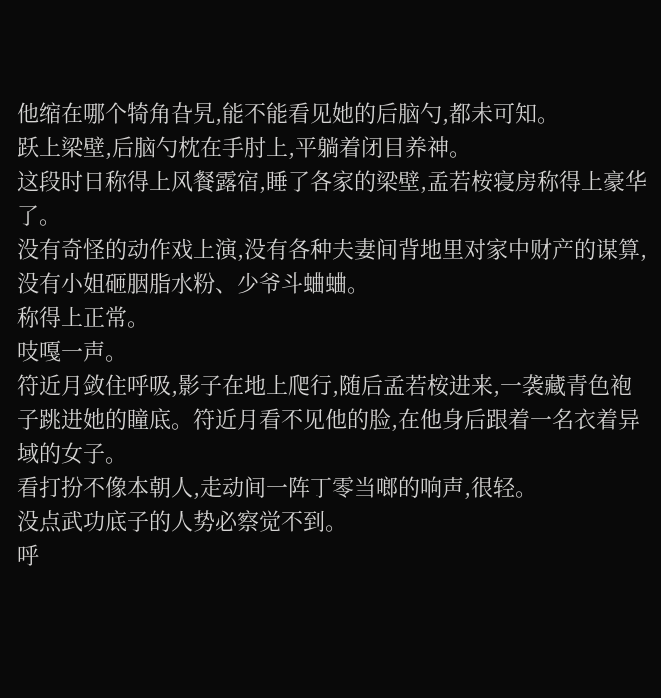他缩在哪个犄角旮旯,能不能看见她的后脑勺,都未可知。
跃上梁壁,后脑勺枕在手肘上,平躺着闭目养神。
这段时日称得上风餐露宿,睡了各家的梁壁,孟若桉寝房称得上豪华了。
没有奇怪的动作戏上演,没有各种夫妻间背地里对家中财产的谋算,没有小姐砸胭脂水粉、少爷斗蛐蛐。
称得上正常。
吱嘎一声。
符近月敛住呼吸,影子在地上爬行,随后孟若桉进来,一袭藏青色袍子跳进她的瞳底。符近月看不见他的脸,在他身后跟着一名衣着异域的女子。
看打扮不像本朝人,走动间一阵丁零当啷的响声,很轻。
没点武功底子的人势必察觉不到。
呼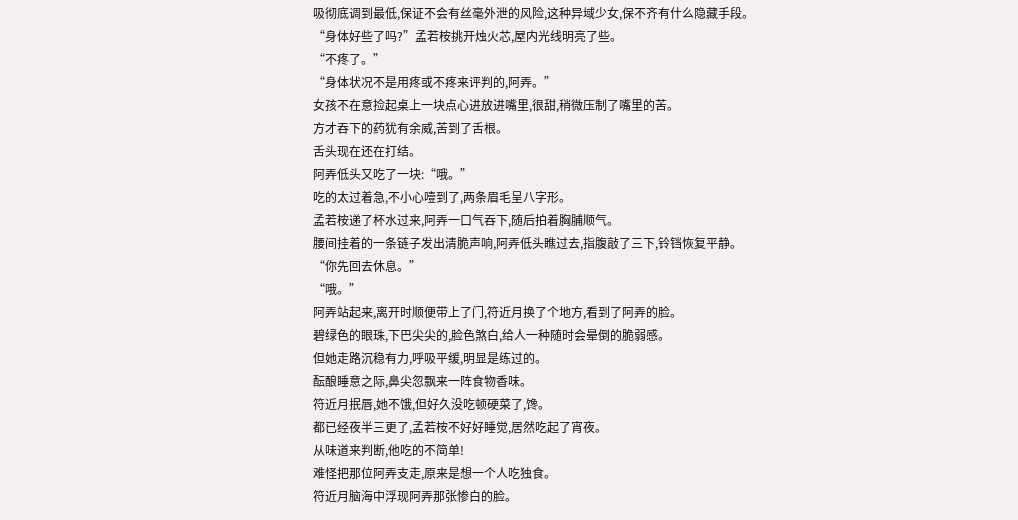吸彻底调到最低,保证不会有丝毫外泄的风险,这种异域少女,保不齐有什么隐藏手段。
“身体好些了吗?”孟若桉挑开烛火芯,屋内光线明亮了些。
“不疼了。”
“身体状况不是用疼或不疼来评判的,阿弄。”
女孩不在意捡起桌上一块点心进放进嘴里,很甜,稍微压制了嘴里的苦。
方才吞下的药犹有余威,苦到了舌根。
舌头现在还在打结。
阿弄低头又吃了一块:“哦。”
吃的太过着急,不小心噎到了,两条眉毛呈八字形。
孟若桉递了杯水过来,阿弄一口气吞下,随后拍着胸脯顺气。
腰间挂着的一条链子发出清脆声响,阿弄低头瞧过去,指腹敲了三下,铃铛恢复平静。
“你先回去休息。”
“哦。”
阿弄站起来,离开时顺便带上了门,符近月换了个地方,看到了阿弄的脸。
碧绿色的眼珠,下巴尖尖的,脸色煞白,给人一种随时会晕倒的脆弱感。
但她走路沉稳有力,呼吸平缓,明显是练过的。
酝酿睡意之际,鼻尖忽飘来一阵食物香味。
符近月抿唇,她不饿,但好久没吃顿硬菜了,馋。
都已经夜半三更了,孟若桉不好好睡觉,居然吃起了宵夜。
从味道来判断,他吃的不简单!
难怪把那位阿弄支走,原来是想一个人吃独食。
符近月脑海中浮现阿弄那张惨白的脸。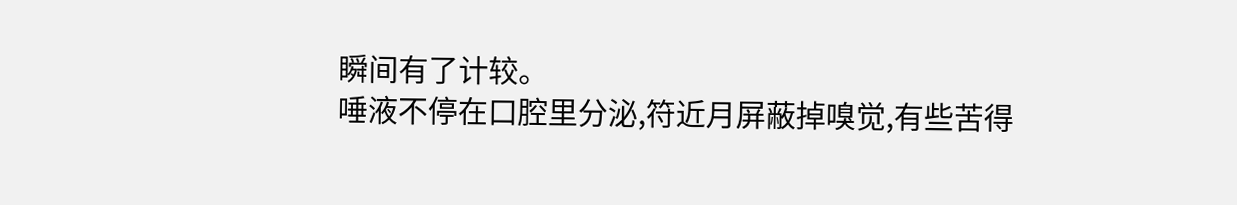瞬间有了计较。
唾液不停在口腔里分泌,符近月屏蔽掉嗅觉,有些苦得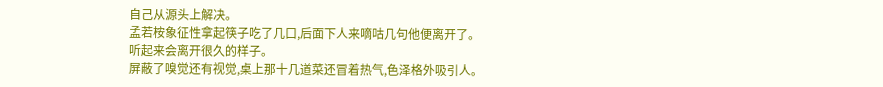自己从源头上解决。
孟若桉象征性拿起筷子吃了几口,后面下人来嘀咕几句他便离开了。
听起来会离开很久的样子。
屏蔽了嗅觉还有视觉,桌上那十几道菜还冒着热气,色泽格外吸引人。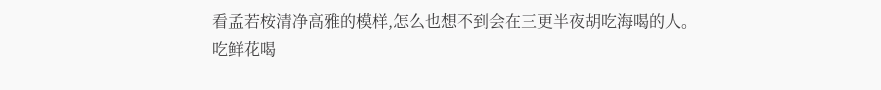看孟若桉清净高雅的模样,怎么也想不到会在三更半夜胡吃海喝的人。
吃鲜花喝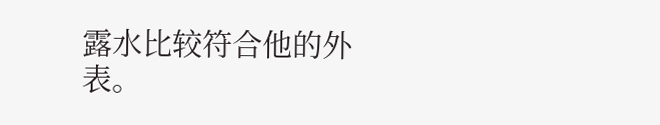露水比较符合他的外表。